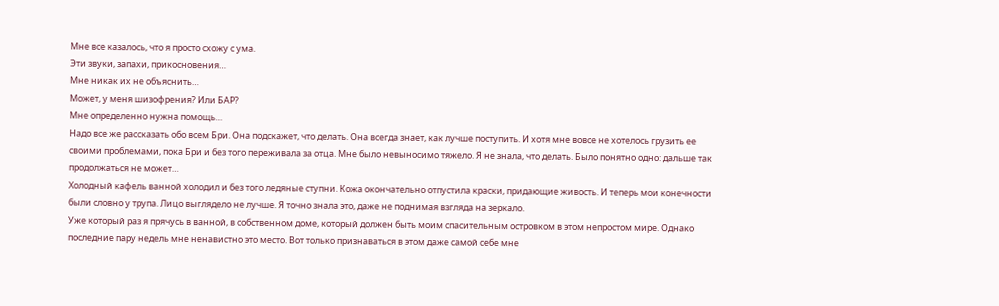Мне все казалось, что я просто схожу с ума.
Эти звуки, запахи, прикосновения…
Мне никак их не объяснить…
Может, у меня шизофрения? Или БАР?
Мне определенно нужна помощь…
Надо все же рассказать обо всем Бри. Она подскажет, что делать. Она всегда знает, как лучше поступить. И хотя мне вовсе не хотелось грузить ее своими проблемами, пока Бри и без того переживала за отца. Мне было невыносимо тяжело. Я не знала, что делать. Было понятно одно: дальше так продолжаться не может…
Холодный кафель ванной холодил и без того ледяные ступни. Кожа окончательно отпустила краски, придающие живость. И теперь мои конечности были словно у трупа. Лицо выглядело не лучше. Я точно знала это, даже не поднимая взгляда на зеркало.
Уже который раз я прячусь в ванной, в собственном доме, который должен быть моим спасительным островком в этом непростом мире. Однако последние пару недель мне ненавистно это место. Вот только признаваться в этом даже самой себе мне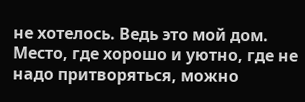не хотелось. Ведь это мой дом. Место, где хорошо и уютно, где не надо притворяться, можно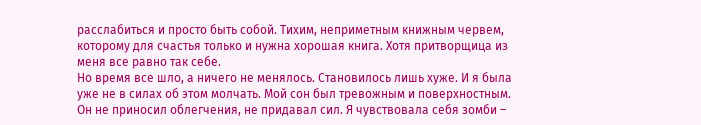расслабиться и просто быть собой. Тихим, неприметным книжным червем, которому для счастья только и нужна хорошая книга. Хотя притворщица из меня все равно так себе.
Но время все шло, а ничего не менялось. Становилось лишь хуже. И я была уже не в силах об этом молчать. Мой сон был тревожным и поверхностным. Он не приносил облегчения, не придавал сил. Я чувствовала себя зомби –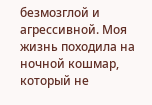безмозглой и агрессивной. Моя жизнь походила на ночной кошмар, который не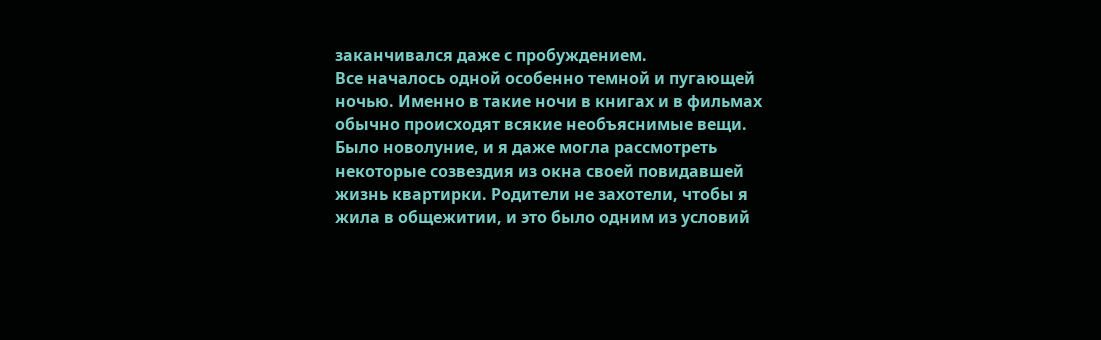заканчивался даже с пробуждением.
Все началось одной особенно темной и пугающей ночью. Именно в такие ночи в книгах и в фильмах обычно происходят всякие необъяснимые вещи.
Было новолуние, и я даже могла рассмотреть некоторые созвездия из окна своей повидавшей жизнь квартирки. Родители не захотели, чтобы я жила в общежитии, и это было одним из условий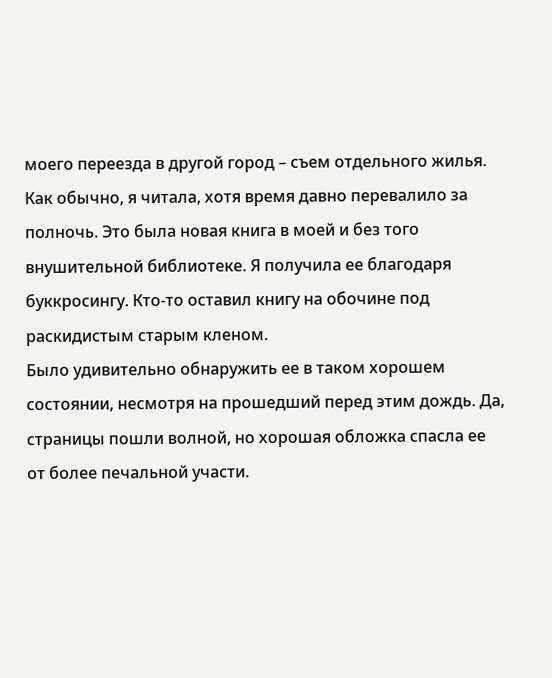моего переезда в другой город – съем отдельного жилья.
Как обычно, я читала, хотя время давно перевалило за полночь. Это была новая книга в моей и без того внушительной библиотеке. Я получила ее благодаря буккросингу. Кто-то оставил книгу на обочине под раскидистым старым кленом.
Было удивительно обнаружить ее в таком хорошем состоянии, несмотря на прошедший перед этим дождь. Да, страницы пошли волной, но хорошая обложка спасла ее от более печальной участи.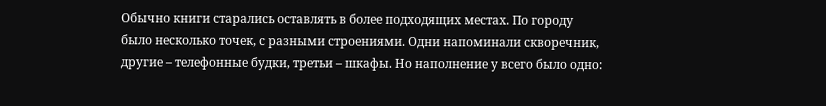Обычно книги старались оставлять в более подходящих местах. По городу было несколько точек, с разными строениями. Одни напоминали скворечник, другие – телефонные будки, третьи – шкафы. Но наполнение у всего было одно: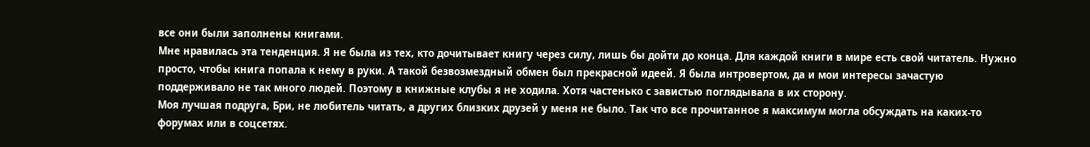все они были заполнены книгами.
Мне нравилась эта тенденция. Я не была из тех, кто дочитывает книгу через силу, лишь бы дойти до конца. Для каждой книги в мире есть свой читатель. Нужно просто, чтобы книга попала к нему в руки. А такой безвозмездный обмен был прекрасной идеей. Я была интровертом, да и мои интересы зачастую поддерживало не так много людей. Поэтому в книжные клубы я не ходила. Хотя частенько с завистью поглядывала в их сторону.
Моя лучшая подруга, Бри, не любитель читать, а других близких друзей у меня не было. Так что все прочитанное я максимум могла обсуждать на каких-то форумах или в соцсетях.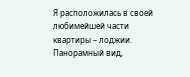Я расположилась в своей любимейшей части квартиры – лоджии. Панорамный вид,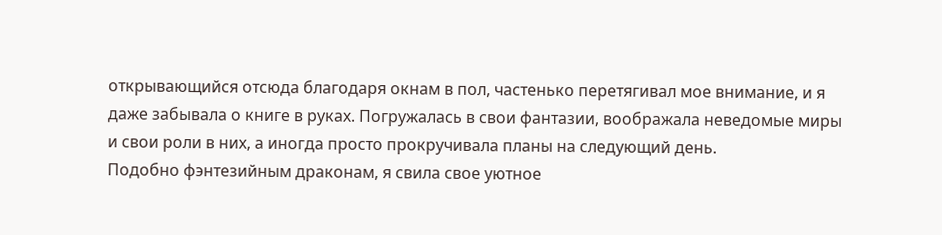открывающийся отсюда благодаря окнам в пол, частенько перетягивал мое внимание, и я даже забывала о книге в руках. Погружалась в свои фантазии, воображала неведомые миры и свои роли в них, а иногда просто прокручивала планы на следующий день.
Подобно фэнтезийным драконам, я свила свое уютное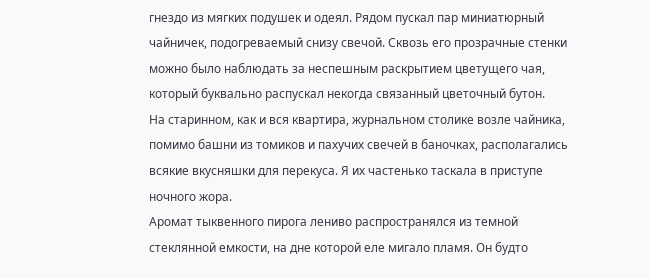гнездо из мягких подушек и одеял. Рядом пускал пар миниатюрный чайничек, подогреваемый снизу свечой. Сквозь его прозрачные стенки можно было наблюдать за неспешным раскрытием цветущего чая, который буквально распускал некогда связанный цветочный бутон.
На старинном, как и вся квартира, журнальном столике возле чайника, помимо башни из томиков и пахучих свечей в баночках, располагались всякие вкусняшки для перекуса. Я их частенько таскала в приступе ночного жора.
Аромат тыквенного пирога лениво распространялся из темной стеклянной емкости, на дне которой еле мигало пламя. Он будто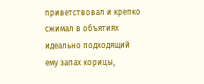приветствовал и крепко сжимал в объятиях идеально подходящий ему запах корицы,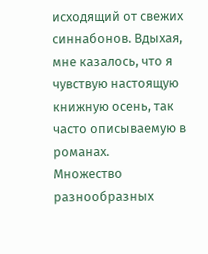исходящий от свежих синнабонов. Вдыхая, мне казалось, что я чувствую настоящую книжную осень, так часто описываемую в романах.
Множество разнообразных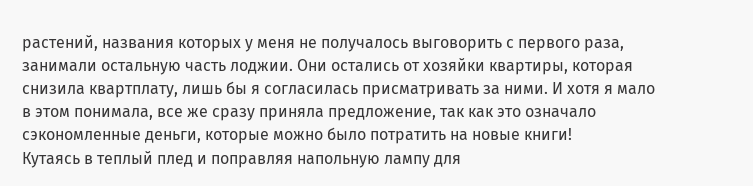растений, названия которых у меня не получалось выговорить с первого раза, занимали остальную часть лоджии. Они остались от хозяйки квартиры, которая снизила квартплату, лишь бы я согласилась присматривать за ними. И хотя я мало в этом понимала, все же сразу приняла предложение, так как это означало сэкономленные деньги, которые можно было потратить на новые книги!
Кутаясь в теплый плед и поправляя напольную лампу для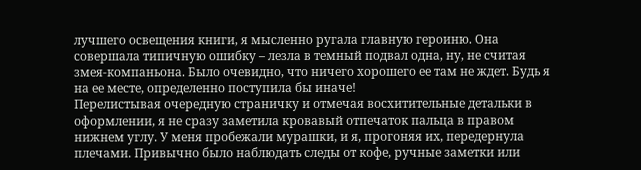лучшего освещения книги, я мысленно ругала главную героиню. Она совершала типичную ошибку – лезла в темный подвал одна, ну, не считая змея-компаньона. Было очевидно, что ничего хорошего ее там не ждет. Будь я на ее месте, определенно поступила бы иначе!
Перелистывая очередную страничку и отмечая восхитительные детальки в оформлении, я не сразу заметила кровавый отпечаток пальца в правом нижнем углу. У меня пробежали мурашки, и я, прогоняя их, передернула плечами. Привычно было наблюдать следы от кофе, ручные заметки или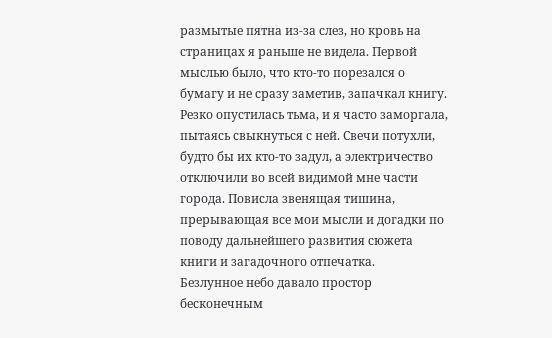размытые пятна из-за слез, но кровь на страницах я раньше не видела. Первой мыслью было, что кто-то порезался о бумагу и не сразу заметив, запачкал книгу.
Резко опустилась тьма, и я часто заморгала, пытаясь свыкнуться с ней. Свечи потухли, будто бы их кто-то задул, а электричество отключили во всей видимой мне части города. Повисла звенящая тишина, прерывающая все мои мысли и догадки по поводу дальнейшего развития сюжета книги и загадочного отпечатка.
Безлунное небо давало простор бесконечным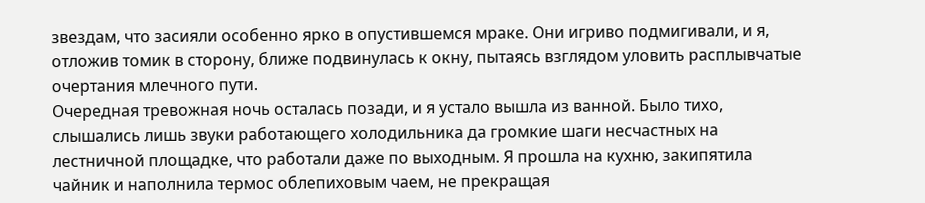звездам, что засияли особенно ярко в опустившемся мраке. Они игриво подмигивали, и я, отложив томик в сторону, ближе подвинулась к окну, пытаясь взглядом уловить расплывчатые очертания млечного пути.
Очередная тревожная ночь осталась позади, и я устало вышла из ванной. Было тихо, слышались лишь звуки работающего холодильника да громкие шаги несчастных на лестничной площадке, что работали даже по выходным. Я прошла на кухню, закипятила чайник и наполнила термос облепиховым чаем, не прекращая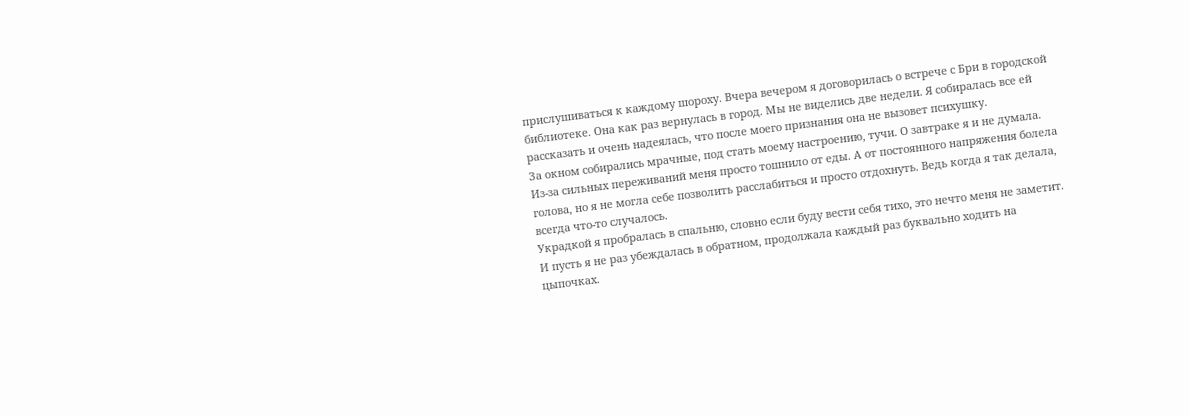прислушиваться к каждому шороху. Вчера вечером я договорилась о встрече с Бри в городской библиотеке. Она как раз вернулась в город. Мы не виделись две недели. Я собиралась все ей рассказать и очень надеялась, что после моего признания она не вызовет психушку.
За окном собирались мрачные, под стать моему настроению, тучи. О завтраке я и не думала. Из-за сильных переживаний меня просто тошнило от еды. А от постоянного напряжения болела голова, но я не могла себе позволить расслабиться и просто отдохнуть. Ведь когда я так делала, всегда что-то случалось.
Украдкой я пробралась в спальню, словно если буду вести себя тихо, это нечто меня не заметит. И пусть я не раз убеждалась в обратном, продолжала каждый раз буквально ходить на цыпочках.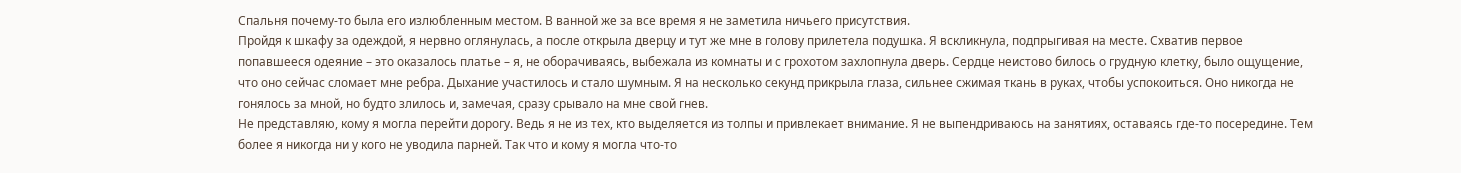Спальня почему-то была его излюбленным местом. В ванной же за все время я не заметила ничьего присутствия.
Пройдя к шкафу за одеждой, я нервно оглянулась, а после открыла дверцу и тут же мне в голову прилетела подушка. Я вскликнула, подпрыгивая на месте. Схватив первое попавшееся одеяние – это оказалось платье – я, не оборачиваясь, выбежала из комнаты и с грохотом захлопнула дверь. Сердце неистово билось о грудную клетку, было ощущение, что оно сейчас сломает мне ребра. Дыхание участилось и стало шумным. Я на несколько секунд прикрыла глаза, сильнее сжимая ткань в руках, чтобы успокоиться. Оно никогда не гонялось за мной, но будто злилось и, замечая, сразу срывало на мне свой гнев.
Не представляю, кому я могла перейти дорогу. Ведь я не из тех, кто выделяется из толпы и привлекает внимание. Я не выпендриваюсь на занятиях, оставаясь где-то посередине. Тем более я никогда ни у кого не уводила парней. Так что и кому я могла что-то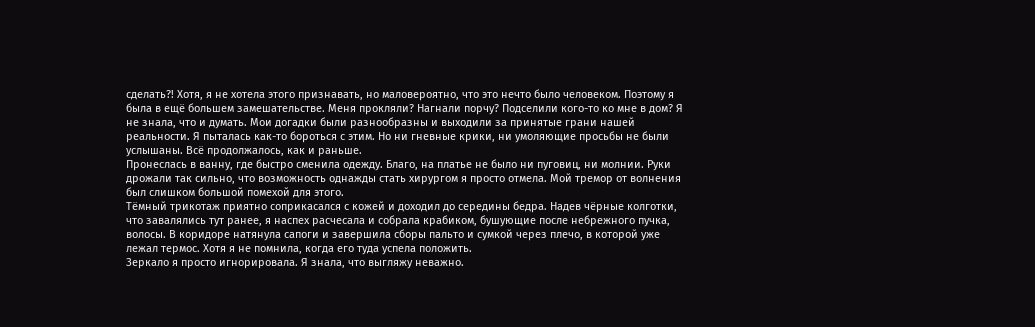сделать?! Хотя, я не хотела этого признавать, но маловероятно, что это нечто было человеком. Поэтому я была в ещё большем замешательстве. Меня прокляли? Нагнали порчу? Подселили кого-то ко мне в дом? Я не знала, что и думать. Мои догадки были разнообразны и выходили за принятые грани нашей реальности. Я пыталась как-то бороться с этим. Но ни гневные крики, ни умоляющие просьбы не были услышаны. Всё продолжалось, как и раньше.
Пронеслась в ванну, где быстро сменила одежду. Благо, на платье не было ни пуговиц, ни молнии. Руки дрожали так сильно, что возможность однажды стать хирургом я просто отмела. Мой тремор от волнения был слишком большой помехой для этого.
Тёмный трикотаж приятно соприкасался с кожей и доходил до середины бедра. Надев чёрные колготки, что завалялись тут ранее, я наспех расчесала и собрала крабиком, бушующие после небрежного пучка, волосы. В коридоре натянула сапоги и завершила сборы пальто и сумкой через плечо, в которой уже лежал термос. Хотя я не помнила, когда его туда успела положить.
Зеркало я просто игнорировала. Я знала, что выгляжу неважно.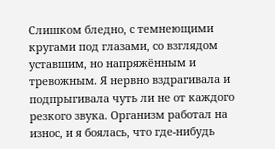Слишком бледно, с темнеющими кругами под глазами, со взглядом уставшим, но напряжённым и тревожным. Я нервно вздрагивала и подпрыгивала чуть ли не от каждого резкого звука. Организм работал на износ, и я боялась, что где-нибудь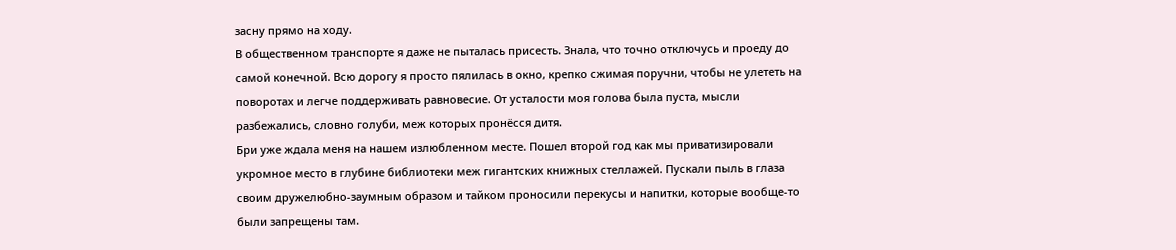засну прямо на ходу.
В общественном транспорте я даже не пыталась присесть. Знала, что точно отключусь и проеду до самой конечной. Всю дорогу я просто пялилась в окно, крепко сжимая поручни, чтобы не улететь на поворотах и легче поддерживать равновесие. От усталости моя голова была пуста, мысли разбежались, словно голуби, меж которых пронёсся дитя.
Бри уже ждала меня на нашем излюбленном месте. Пошел второй год как мы приватизировали укромное место в глубине библиотеки меж гигантских книжных стеллажей. Пускали пыль в глаза своим дружелюбно-заумным образом и тайком проносили перекусы и напитки, которые вообще-то были запрещены там.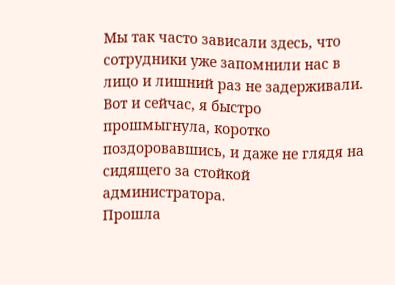Мы так часто зависали здесь, что сотрудники уже запомнили нас в лицо и лишний раз не задерживали. Вот и сейчас, я быстро прошмыгнула, коротко поздоровавшись, и даже не глядя на сидящего за стойкой администратора.
Прошла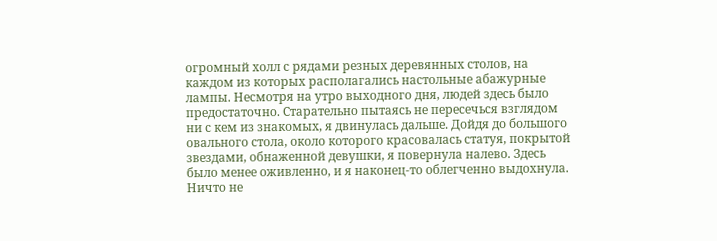огромный холл с рядами резных деревянных столов, на каждом из которых располагались настольные абажурные лампы. Несмотря на утро выходного дня, людей здесь было предостаточно. Старательно пытаясь не пересечься взглядом ни с кем из знакомых, я двинулась дальше. Дойдя до большого овального стола, около которого красовалась статуя, покрытой звездами, обнаженной девушки, я повернула налево. Здесь было менее оживленно, и я наконец-то облегченно выдохнула.
Ничто не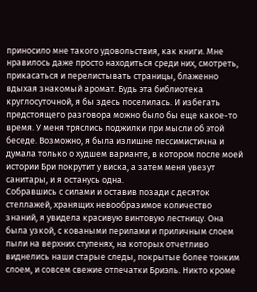приносило мне такого удовольствия, как книги. Мне нравилось даже просто находиться среди них, смотреть, прикасаться и перелистывать страницы, блаженно вдыхая знакомый аромат. Будь эта библиотека круглосуточной, я бы здесь поселилась. И избегать предстоящего разговора можно было бы еще какое-то время. У меня тряслись поджилки при мысли об этой беседе. Возможно, я была излишне пессимистична и думала только о худшем варианте, в котором после моей истории Бри покрутит у виска, а затем меня увезут санитары, и я останусь одна.
Собравшись с силами и оставив позади с десяток стеллажей, хранящих невообразимое количество знаний, я увидела красивую винтовую лестницу. Она была узкой, с коваными перилами и приличным слоем пыли на верхних ступенях, на которых отчетливо виднелись наши старые следы, покрытые более тонким слоем, и совсем свежие отпечатки Бриэль. Никто кроме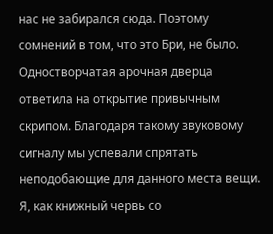нас не забирался сюда. Поэтому сомнений в том, что это Бри, не было.
Одностворчатая арочная дверца ответила на открытие привычным скрипом. Благодаря такому звуковому сигналу мы успевали спрятать неподобающие для данного места вещи. Я, как книжный червь со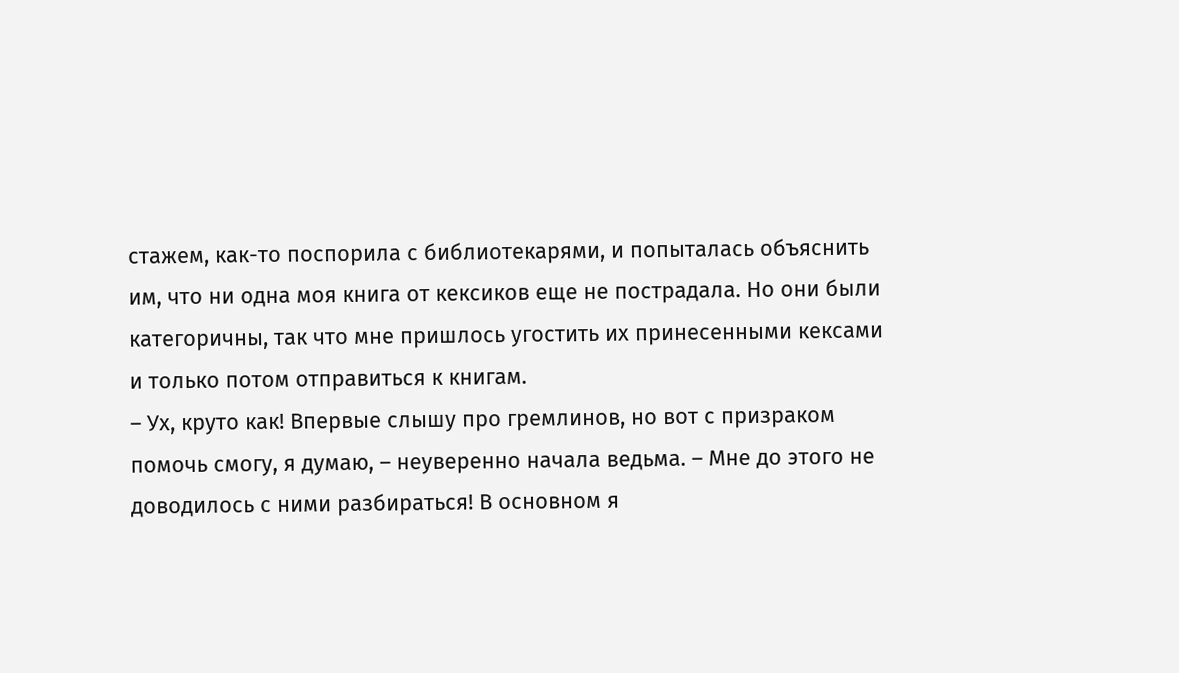стажем, как-то поспорила с библиотекарями, и попыталась объяснить им, что ни одна моя книга от кексиков еще не пострадала. Но они были категоричны, так что мне пришлось угостить их принесенными кексами и только потом отправиться к книгам.
– Ух, круто как! Впервые слышу про гремлинов, но вот с призраком помочь смогу, я думаю, – неуверенно начала ведьма. – Мне до этого не доводилось с ними разбираться! В основном я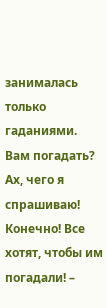занималась только гаданиями. Вам погадать? Ах, чего я спрашиваю! Конечно! Все хотят, чтобы им погадали! –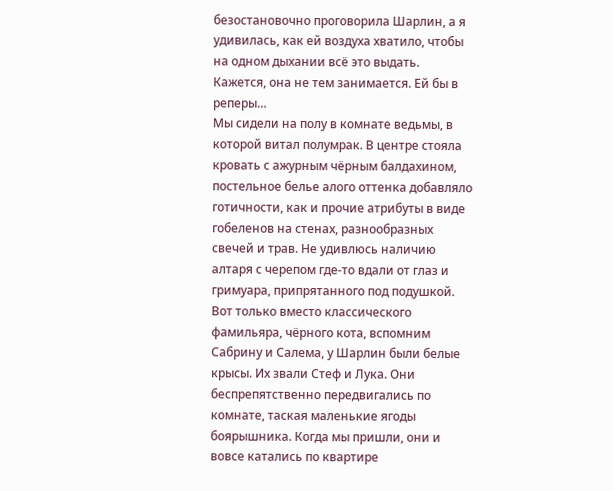безостановочно проговорила Шарлин, а я удивилась, как ей воздуха хватило, чтобы на одном дыхании всё это выдать. Кажется, она не тем занимается. Ей бы в реперы…
Мы сидели на полу в комнате ведьмы, в которой витал полумрак. В центре стояла кровать с ажурным чёрным балдахином, постельное белье алого оттенка добавляло готичности, как и прочие атрибуты в виде гобеленов на стенах, разнообразных свечей и трав. Не удивлюсь наличию алтаря с черепом где-то вдали от глаз и гримуара, припрятанного под подушкой.
Вот только вместо классического фамильяра, чёрного кота, вспомним Сабрину и Салема, у Шарлин были белые крысы. Их звали Стеф и Лука. Они беспрепятственно передвигались по комнате, таская маленькие ягоды боярышника. Когда мы пришли, они и вовсе катались по квартире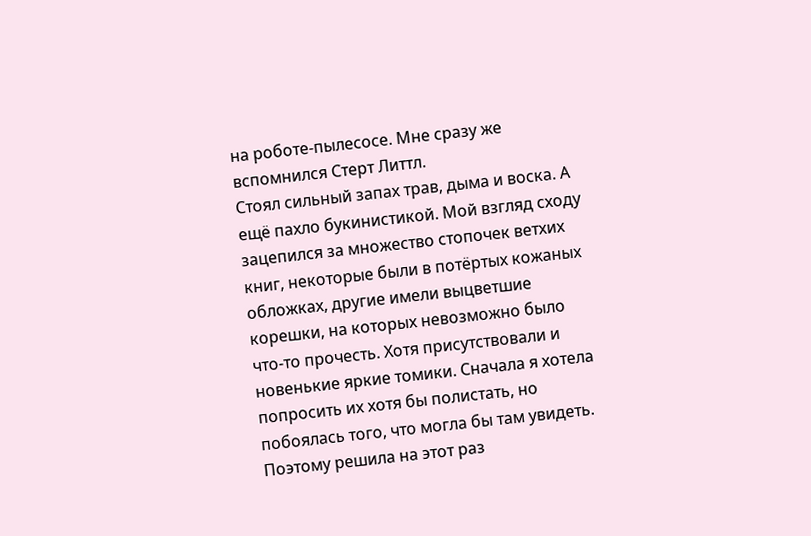на роботе-пылесосе. Мне сразу же вспомнился Стерт Литтл.
Стоял сильный запах трав, дыма и воска. А ещё пахло букинистикой. Мой взгляд сходу зацепился за множество стопочек ветхих книг, некоторые были в потёртых кожаных обложках, другие имели выцветшие корешки, на которых невозможно было что-то прочесть. Хотя присутствовали и новенькие яркие томики. Сначала я хотела попросить их хотя бы полистать, но побоялась того, что могла бы там увидеть. Поэтому решила на этот раз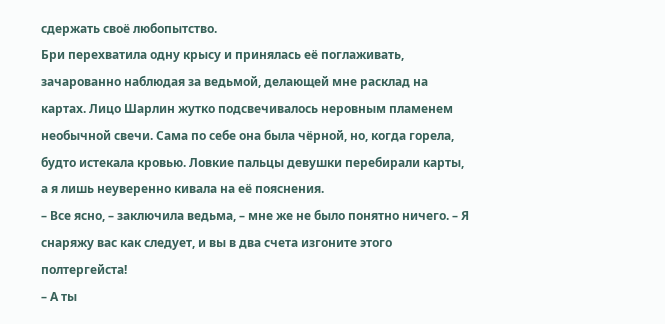сдержать своё любопытство.
Бри перехватила одну крысу и принялась её поглаживать, зачарованно наблюдая за ведьмой, делающей мне расклад на картах. Лицо Шарлин жутко подсвечивалось неровным пламенем необычной свечи. Сама по себе она была чёрной, но, когда горела, будто истекала кровью. Ловкие пальцы девушки перебирали карты, а я лишь неуверенно кивала на её пояснения.
– Все ясно, – заключила ведьма, – мне же не было понятно ничего. – Я снаряжу вас как следует, и вы в два счета изгоните этого полтергейста!
– А ты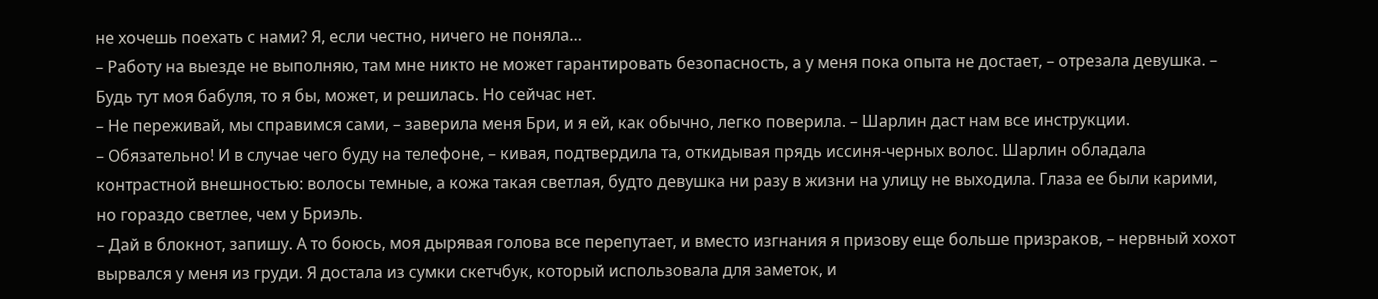не хочешь поехать с нами? Я, если честно, ничего не поняла…
– Работу на выезде не выполняю, там мне никто не может гарантировать безопасность, а у меня пока опыта не достает, – отрезала девушка. – Будь тут моя бабуля, то я бы, может, и решилась. Но сейчас нет.
– Не переживай, мы справимся сами, – заверила меня Бри, и я ей, как обычно, легко поверила. – Шарлин даст нам все инструкции.
– Обязательно! И в случае чего буду на телефоне, – кивая, подтвердила та, откидывая прядь иссиня-черных волос. Шарлин обладала контрастной внешностью: волосы темные, а кожа такая светлая, будто девушка ни разу в жизни на улицу не выходила. Глаза ее были карими, но гораздо светлее, чем у Бриэль.
– Дай в блокнот, запишу. А то боюсь, моя дырявая голова все перепутает, и вместо изгнания я призову еще больше призраков, – нервный хохот вырвался у меня из груди. Я достала из сумки скетчбук, который использовала для заметок, и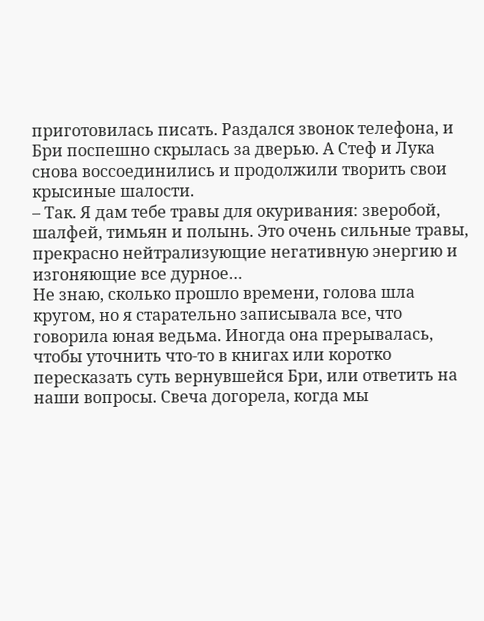приготовилась писать. Раздался звонок телефона, и Бри поспешно скрылась за дверью. А Стеф и Лука снова воссоединились и продолжили творить свои крысиные шалости.
– Так. Я дам тебе травы для окуривания: зверобой, шалфей, тимьян и полынь. Это очень сильные травы, прекрасно нейтрализующие негативную энергию и изгоняющие все дурное…
Не знаю, сколько прошло времени, голова шла кругом, но я старательно записывала все, что говорила юная ведьма. Иногда она прерывалась, чтобы уточнить что-то в книгах или коротко пересказать суть вернувшейся Бри, или ответить на наши вопросы. Свеча догорела, когда мы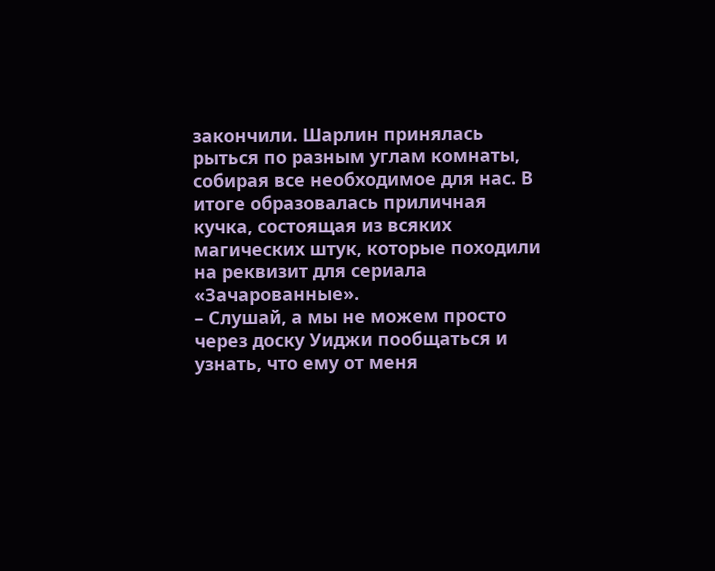закончили. Шарлин принялась рыться по разным углам комнаты, собирая все необходимое для нас. В итоге образовалась приличная кучка, состоящая из всяких магических штук, которые походили на реквизит для сериала «Зачарованные».
– Слушай, а мы не можем просто через доску Уиджи пообщаться и узнать, что ему от меня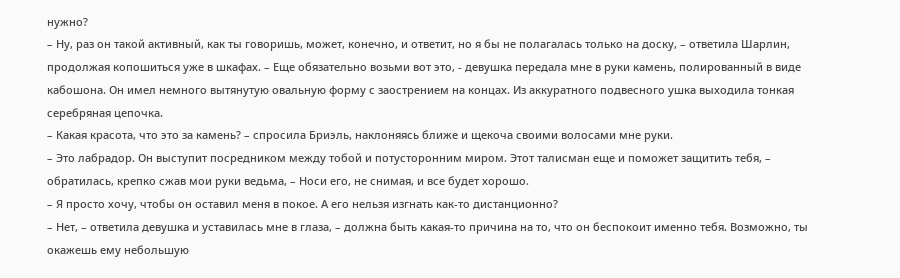нужно?
– Ну, раз он такой активный, как ты говоришь, может, конечно, и ответит, но я бы не полагалась только на доску, – ответила Шарлин, продолжая копошиться уже в шкафах. – Еще обязательно возьми вот это, - девушка передала мне в руки камень, полированный в виде кабошона. Он имел немного вытянутую овальную форму с заострением на концах. Из аккуратного подвесного ушка выходила тонкая серебряная цепочка.
– Какая красота, что это за камень? – спросила Бриэль, наклоняясь ближе и щекоча своими волосами мне руки.
– Это лабрадор. Он выступит посредником между тобой и потусторонним миром. Этот талисман еще и поможет защитить тебя, – обратилась, крепко сжав мои руки ведьма, – Носи его, не снимая, и все будет хорошо.
– Я просто хочу, чтобы он оставил меня в покое. А его нельзя изгнать как-то дистанционно?
– Нет, – ответила девушка и уставилась мне в глаза, – должна быть какая-то причина на то, что он беспокоит именно тебя. Возможно, ты окажешь ему небольшую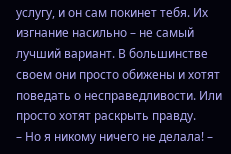услугу, и он сам покинет тебя. Их изгнание насильно – не самый лучший вариант. В большинстве своем они просто обижены и хотят поведать о несправедливости. Или просто хотят раскрыть правду.
– Но я никому ничего не делала! –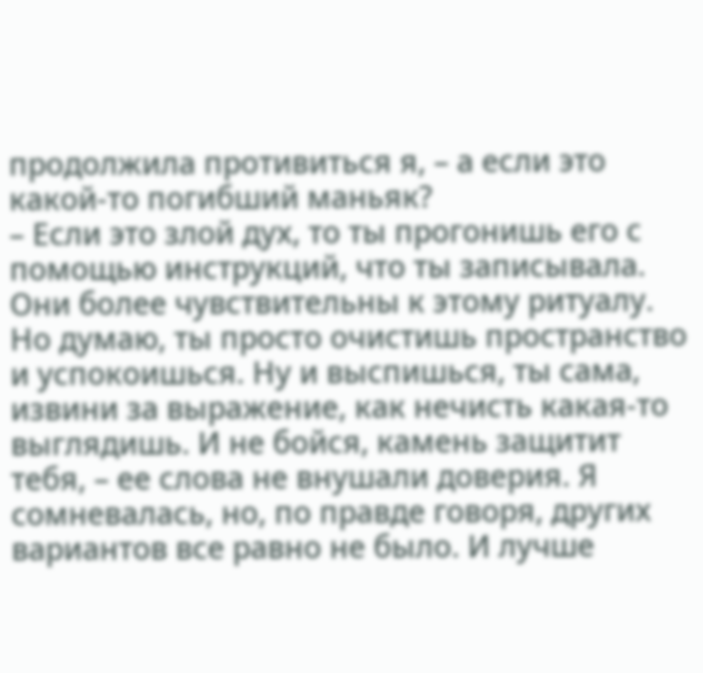продолжила противиться я, – а если это какой-то погибший маньяк?
– Если это злой дух, то ты прогонишь его с помощью инструкций, что ты записывала. Они более чувствительны к этому ритуалу. Но думаю, ты просто очистишь пространство и успокоишься. Ну и выспишься, ты сама, извини за выражение, как нечисть какая-то выглядишь. И не бойся, камень защитит тебя, – ее слова не внушали доверия. Я сомневалась, но, по правде говоря, других вариантов все равно не было. И лучше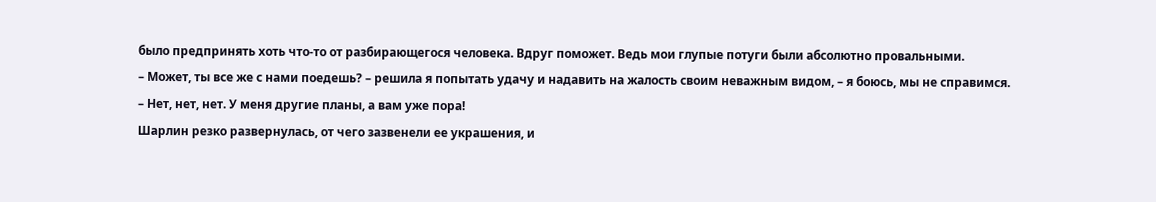было предпринять хоть что-то от разбирающегося человека. Вдруг поможет. Ведь мои глупые потуги были абсолютно провальными.
– Может, ты все же с нами поедешь? – решила я попытать удачу и надавить на жалость своим неважным видом, – я боюсь, мы не справимся.
– Нет, нет, нет. У меня другие планы, а вам уже пора!
Шарлин резко развернулась, от чего зазвенели ее украшения, и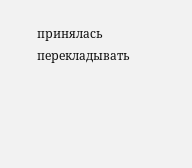принялась перекладывать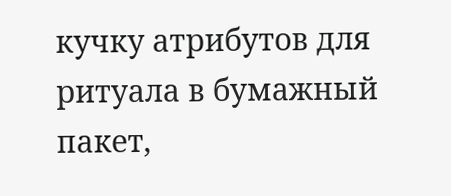кучку атрибутов для ритуала в бумажный пакет,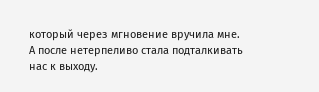который через мгновение вручила мне. А после нетерпеливо стала подталкивать нас к выходу.